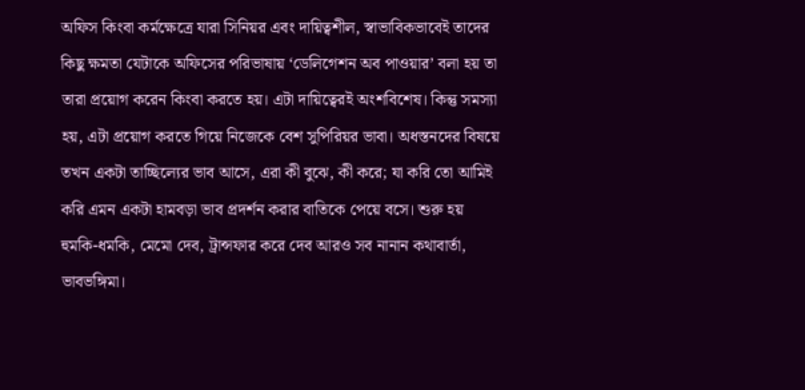অফিস কিংবা কর্মক্ষেত্রে যারা সিনিয়র এবং দায়িত্বশীল, স্বাভাবিকভাবেই তাদের কিছু ক্ষমতা যেটাকে অফিসের পরিভাষায় ‘ডেলিগেশন অব পাওয়ার’ বলা হয় তা তারা প্রয়োগ করেন কিংবা করতে হয়। এটা দায়িত্বেরই অংশবিশেষ। কিন্তু সমস্যা হয়, এটা প্রয়োগ করতে গিয়ে নিজেকে বেশ সুপিরিয়র ভাবা। অধস্তনদের বিষয়ে তখন একটা তাচ্ছিল্যের ভাব আসে, এরা কী বুঝে, কী করে; যা করি তো আমিই করি এমন একটা হামবড়া ভাব প্রদর্শন করার বাতিকে পেয়ে বসে। শুরু হয় হুমকি-ধমকি, মেমো দেব, ট্রান্সফার করে দেব আরও সব নানান কথাবার্তা, ভাবভঙ্গিমা।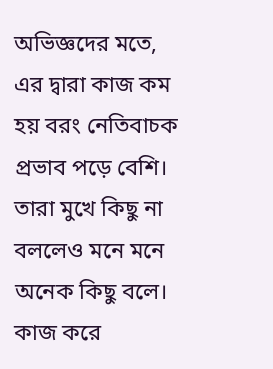অভিজ্ঞদের মতে, এর দ্বারা কাজ কম হয় বরং নেতিবাচক প্রভাব পড়ে বেশি। তারা মুখে কিছু না বললেও মনে মনে অনেক কিছু বলে। কাজ করে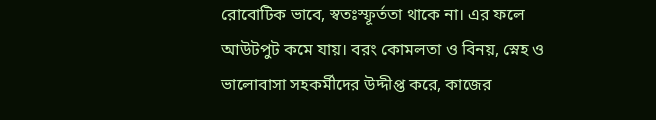রোবোটিক ভাবে, স্বতঃস্ফূর্ততা থাকে না। এর ফলে আউটপুট কমে যায়। বরং কোমলতা ও বিনয়, স্নেহ ও ভালোবাসা সহকর্মীদের উদ্দীপ্ত করে, কাজের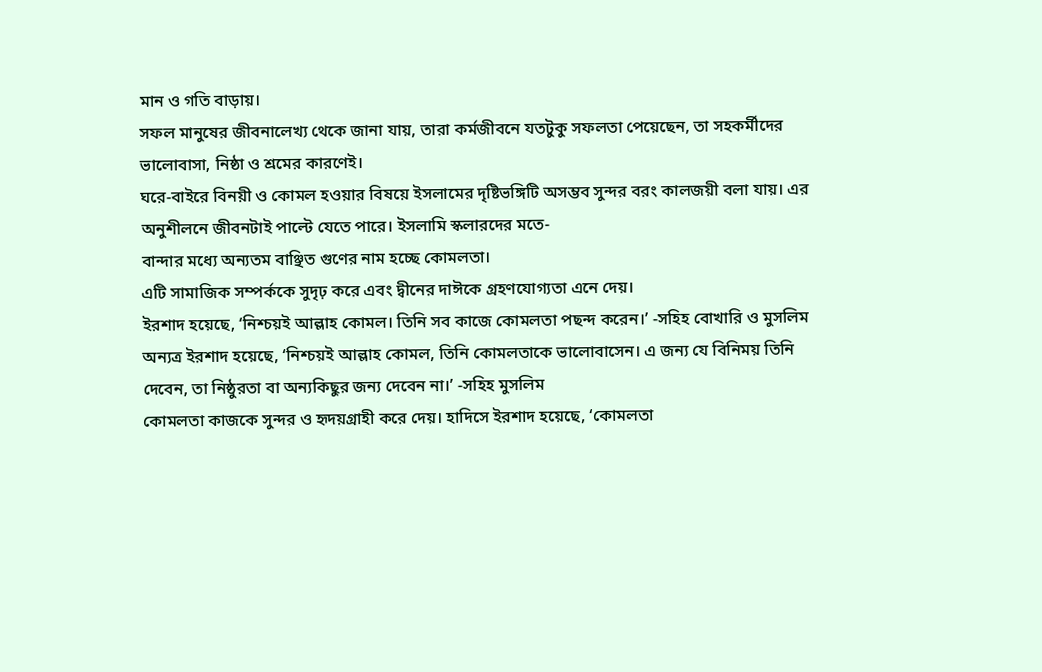মান ও গতি বাড়ায়।
সফল মানুষের জীবনালেখ্য থেকে জানা যায়, তারা কর্মজীবনে যতটুকু সফলতা পেয়েছেন, তা সহকর্মীদের ভালোবাসা, নিষ্ঠা ও শ্রমের কারণেই।
ঘরে-বাইরে বিনয়ী ও কোমল হওয়ার বিষয়ে ইসলামের দৃষ্টিভঙ্গিটি অসম্ভব সুন্দর বরং কালজয়ী বলা যায়। এর অনুশীলনে জীবনটাই পাল্টে যেতে পারে। ইসলামি স্কলারদের মতে-
বান্দার মধ্যে অন্যতম বাঞ্ছিত গুণের নাম হচ্ছে কোমলতা।
এটি সামাজিক সম্পর্ককে সুদৃঢ় করে এবং দ্বীনের দাঈকে গ্রহণযোগ্যতা এনে দেয়।
ইরশাদ হয়েছে, ‘নিশ্চয়ই আল্লাহ কোমল। তিনি সব কাজে কোমলতা পছন্দ করেন।’ -সহিহ বোখারি ও মুসলিম
অন্যত্র ইরশাদ হয়েছে, ‘নিশ্চয়ই আল্লাহ কোমল, তিনি কোমলতাকে ভালোবাসেন। এ জন্য যে বিনিময় তিনি দেবেন, তা নিষ্ঠুরতা বা অন্যকিছুর জন্য দেবেন না।’ -সহিহ মুসলিম
কোমলতা কাজকে সুন্দর ও হৃদয়গ্রাহী করে দেয়। হাদিসে ইরশাদ হয়েছে, ‘কোমলতা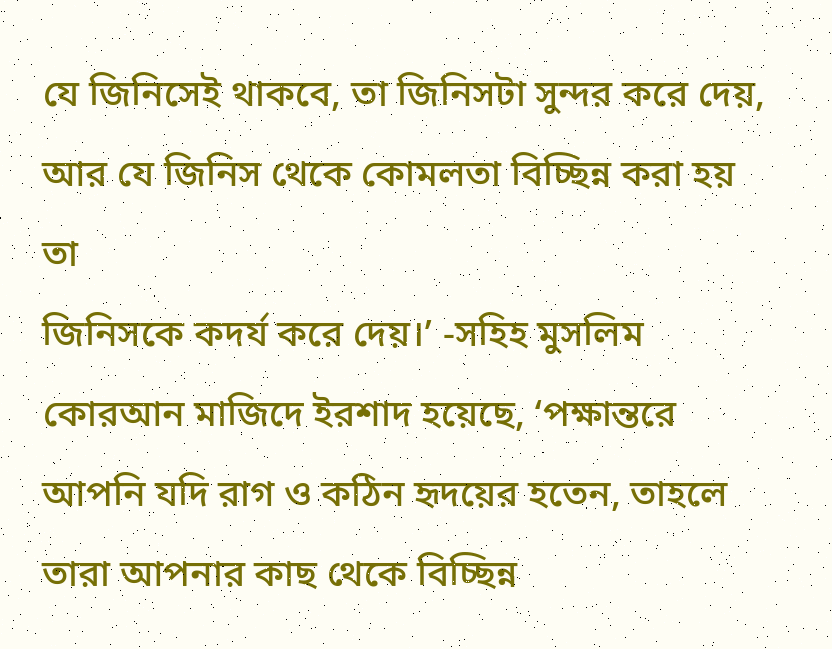যে জিনিসেই থাকবে, তা জিনিসটা সুন্দর করে দেয়, আর যে জিনিস থেকে কোমলতা বিচ্ছিন্ন করা হয় তা
জিনিসকে কদর্য করে দেয়।’ -সহিহ মুসলিম
কোরআন মাজিদে ইরশাদ হয়েছে, ‘পক্ষান্তরে আপনি যদি রাগ ও কঠিন হৃদয়ের হতেন, তাহলে তারা আপনার কাছ থেকে বিচ্ছিন্ন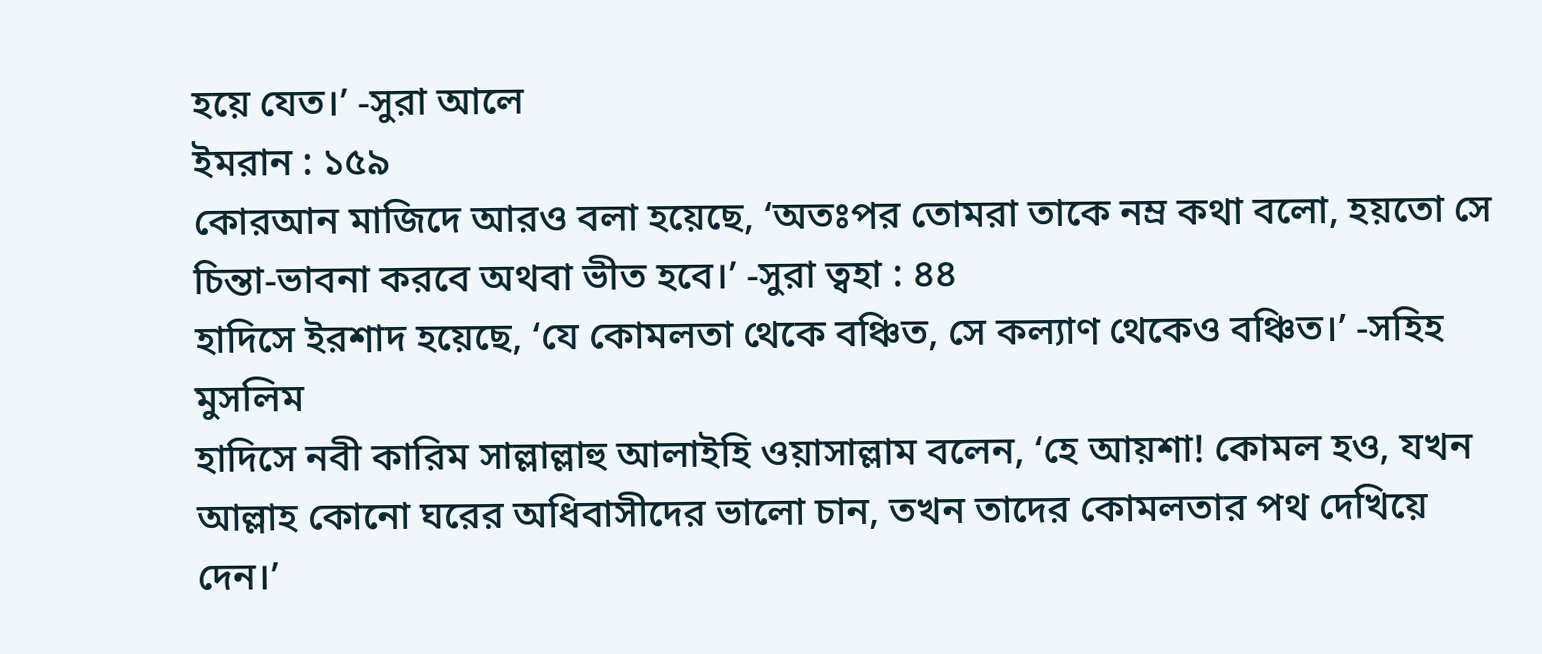হয়ে যেত।’ -সুরা আলে
ইমরান : ১৫৯
কোরআন মাজিদে আরও বলা হয়েছে, ‘অতঃপর তোমরা তাকে নম্র কথা বলো, হয়তো সে চিন্তা-ভাবনা করবে অথবা ভীত হবে।’ -সুরা ত্বহা : ৪৪
হাদিসে ইরশাদ হয়েছে, ‘যে কোমলতা থেকে বঞ্চিত, সে কল্যাণ থেকেও বঞ্চিত।’ -সহিহ মুসলিম
হাদিসে নবী কারিম সাল্লাল্লাহু আলাইহি ওয়াসাল্লাম বলেন, ‘হে আয়শা! কোমল হও, যখন আল্লাহ কোনো ঘরের অধিবাসীদের ভালো চান, তখন তাদের কোমলতার পথ দেখিয়ে দেন।’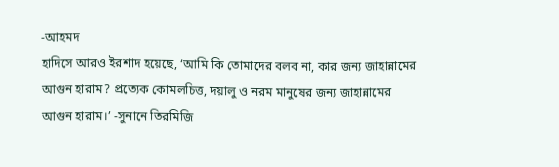-আহমদ
হাদিসে আরও ইরশাদ হয়েছে, ‘আমি কি তোমাদের বলব না, কার জন্য জাহান্নামের আগুন হারাম? প্রত্যেক কোমলচিত্ত, দয়ালু ও নরম মানুষের জন্য জাহান্নামের আগুন হারাম।’ -সুনানে তিরমিজি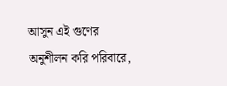আসুন এই গুণের অনুশীলন করি পরিবারে,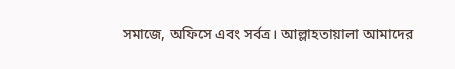সমাজে, অফিসে এবং সর্বত্র। আল্লাহতায়ালা আমাদের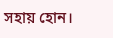সহায় হোন।